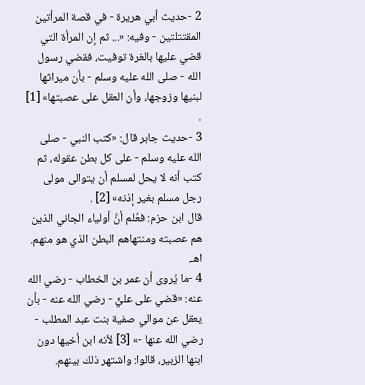2 -حديث أبي هريرة - في قصة المرأتين المقتتلتين - وفيه: «... ثم إن المرأة التي قضي عليها بالغرة توفيت، فقضي رسول الله - صلى الله عليه وسلم - بأن ميراثها لبنيها وزوجها، وأن العقل على عصبتها» [1] .
3 -حديث جابر قال: «كتب النبي - صلى الله عليه وسلم - على كل بطن عقوله، ثم كتب أنه لا يحل لمسلم أن يتوالى مولى رجل مسلم بغير إذنه» [2] .
قال ابن حزم: فعُلم أنَّ أولياء الجاني الذين هم عصبته ومنتهاهم البطن الذي هو منهم. اهـ.
4 -ما يُروى أن عمر بن الخطاب - رضي الله عنه: «قضي على عليٍّ - رضي الله عنه - بأن يعقل عن موالي صفية بنت عبد المطلب - رضي الله عنها -» [3] لأنه ابن أخيها دون ابنها الزبير، قالوا: واشتهر ذلك بينهم.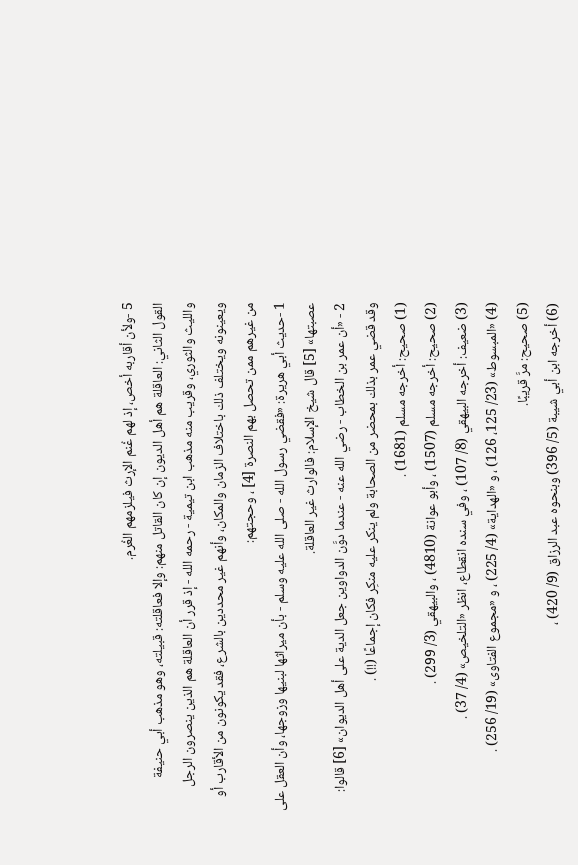5 -ولأن أقاربه أخص، إذ لهم غُنم الإرث فيلزمهم الغُرم.
القول الثاني: العاقلة هم أهل الديون إن كان القاتل منهم: وإلا فعاقلته: قبيلته، وهو مذهب أبي حنيفة والليث والثوري، وقريب منه مذهب ابن تيمية - رحمه الله - إذ قرر أن العاقلة هم الذين ينصرون الرجل ويعينونه ويختلف ذلك باختلاف الزمان والمكان، وأنهم غير محددين بالشرع، فقد يكونون من الأقارب أو
من غيرهم ممن تحصل بهم النصرة [4] ، وحجتهم:
1 -حديث أبي هريرة: «فقضي رسول الله - صلى الله عليه وسلم - بأن ميراثها لبنيها وزوجها، وأن العقل على عصبتها» [5] قال شيخ الإسلام: فالوارث غير العاقلة.
2 - «أن عمر بن الخطاب - رضي الله عنه - عندما دوَّن الدواوين جعل الدية على أهل الديوان» [6] قالوا: وقد قضي عمر بذلك بمحضر من الصحابة ولم ينكر عليه منكِر فكان إجماعًا (!!) .
(1) صحيح: أخرجه مسلم (1681) .
(2) صحيح: أخرجه مسلم (1507) ، وأبو عوانة (4810) ، والبيهقي (3/ 299) .
(3) ضعيف: أخرجه البيهقي (8/ 107) ، وفي سنده انقطاع، انظر «التلخيص» (4/ 37) .
(4) «المبسوط» (23/ 125، 126) ، و «الهداية» (4/ 225) ، و «مجموع الفتاوى» (19/ 256) .
(5) صحيح: مرَّ قريبًا.
(6) أخرجه ابن أبي شيبة (5/ 396) وبنحوه عبد الرزاق (9/ 420) ،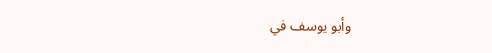وأبو يوسف في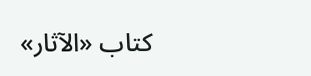كتاب «الآثار»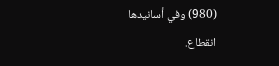(980) وفي أسانيدها انقطاع.